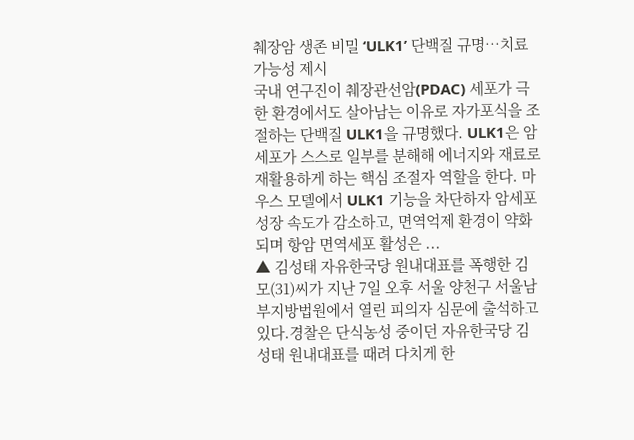췌장암 생존 비밀 ‘ULK1’ 단백질 규명…치료 가능성 제시
국내 연구진이 췌장관선암(PDAC) 세포가 극한 환경에서도 살아남는 이유로 자가포식을 조절하는 단백질 ULK1을 규명했다. ULK1은 암세포가 스스로 일부를 분해해 에너지와 재료로 재활용하게 하는 핵심 조절자 역할을 한다. 마우스 모델에서 ULK1 기능을 차단하자 암세포 성장 속도가 감소하고, 면역억제 환경이 약화되며 항암 면역세포 활성은 ...
▲ 김성태 자유한국당 원내대표를 폭행한 김모(31)씨가 지난 7일 오후 서울 양천구 서울남부지방법원에서 열린 피의자 심문에 출석하고 있다.경찰은 단식농성 중이던 자유한국당 김성태 원내대표를 때려 다치게 한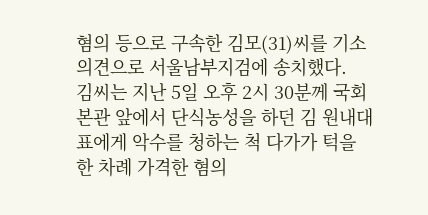혐의 등으로 구속한 김모(31)씨를 기소의견으로 서울남부지검에 송치했다.
김씨는 지난 5일 오후 2시 30분께 국회 본관 앞에서 단식농성을 하던 김 원내대표에게 악수를 청하는 척 다가가 턱을 한 차례 가격한 혐의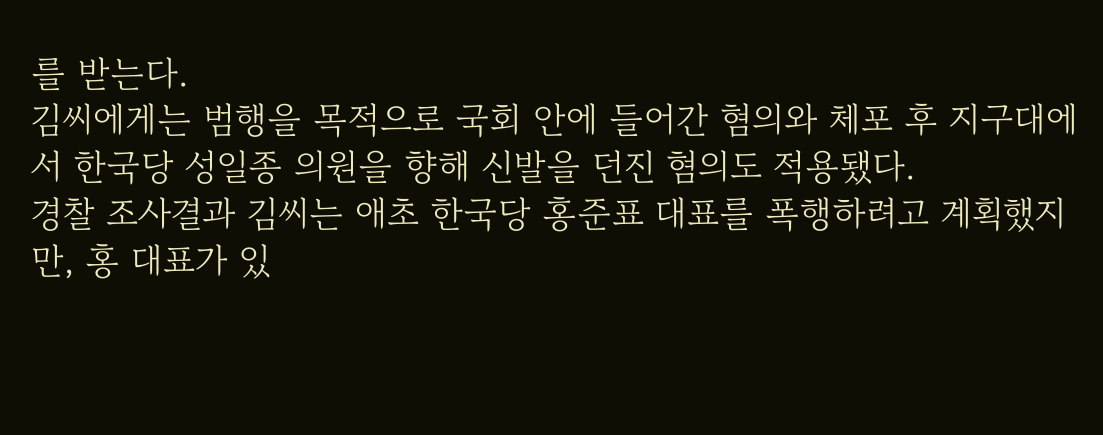를 받는다.
김씨에게는 범행을 목적으로 국회 안에 들어간 혐의와 체포 후 지구대에서 한국당 성일종 의원을 향해 신발을 던진 혐의도 적용됐다.
경찰 조사결과 김씨는 애초 한국당 홍준표 대표를 폭행하려고 계획했지만, 홍 대표가 있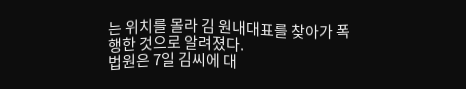는 위치를 몰라 김 원내대표를 찾아가 폭행한 것으로 알려졌다.
법원은 7일 김씨에 대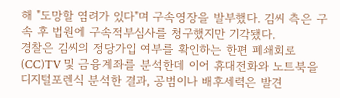해 "도망할 염려가 있다"며 구속영장을 발부했다. 김씨 측은 구속 후 법원에 구속적부심사를 청구했지만 기각됐다.
경찰은 김씨의 정당가입 여부를 확인하는 한편 폐쇄회로(CC)TV 및 금융계좌를 분석한데 이어 휴대전화와 노트북을 디지털포렌식 분석한 결과, 공범이나 배후세력은 발견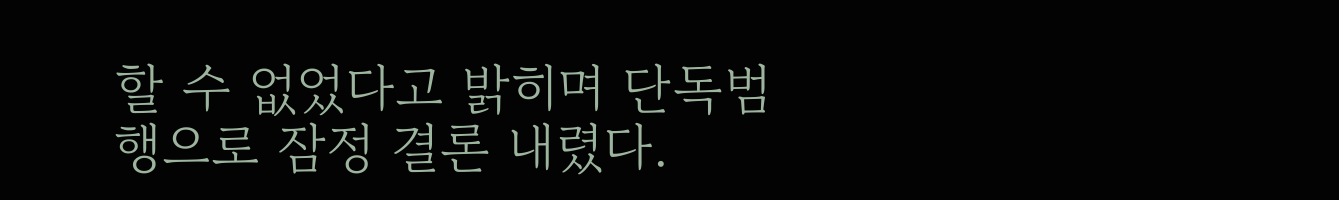할 수 없었다고 밝히며 단독범행으로 잠정 결론 내렸다.